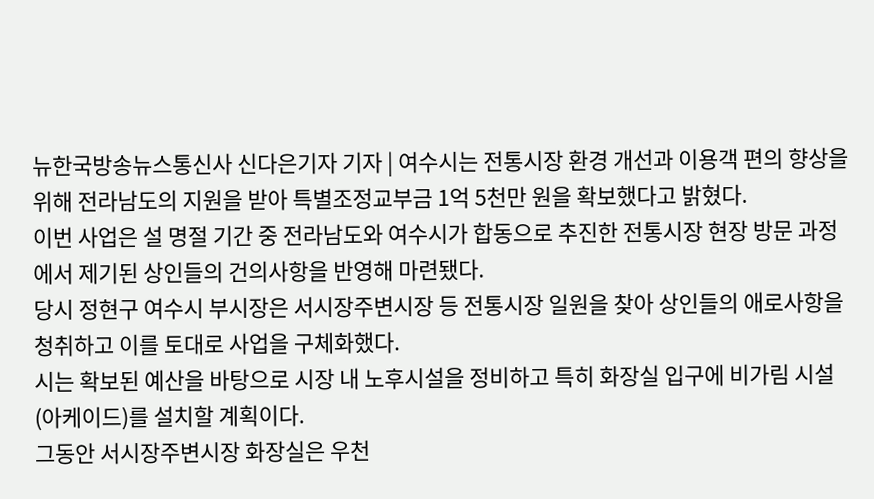뉴한국방송뉴스통신사 신다은기자 기자 | 여수시는 전통시장 환경 개선과 이용객 편의 향상을 위해 전라남도의 지원을 받아 특별조정교부금 1억 5천만 원을 확보했다고 밝혔다.
이번 사업은 설 명절 기간 중 전라남도와 여수시가 합동으로 추진한 전통시장 현장 방문 과정에서 제기된 상인들의 건의사항을 반영해 마련됐다.
당시 정현구 여수시 부시장은 서시장주변시장 등 전통시장 일원을 찾아 상인들의 애로사항을 청취하고 이를 토대로 사업을 구체화했다.
시는 확보된 예산을 바탕으로 시장 내 노후시설을 정비하고 특히 화장실 입구에 비가림 시설(아케이드)를 설치할 계획이다.
그동안 서시장주변시장 화장실은 우천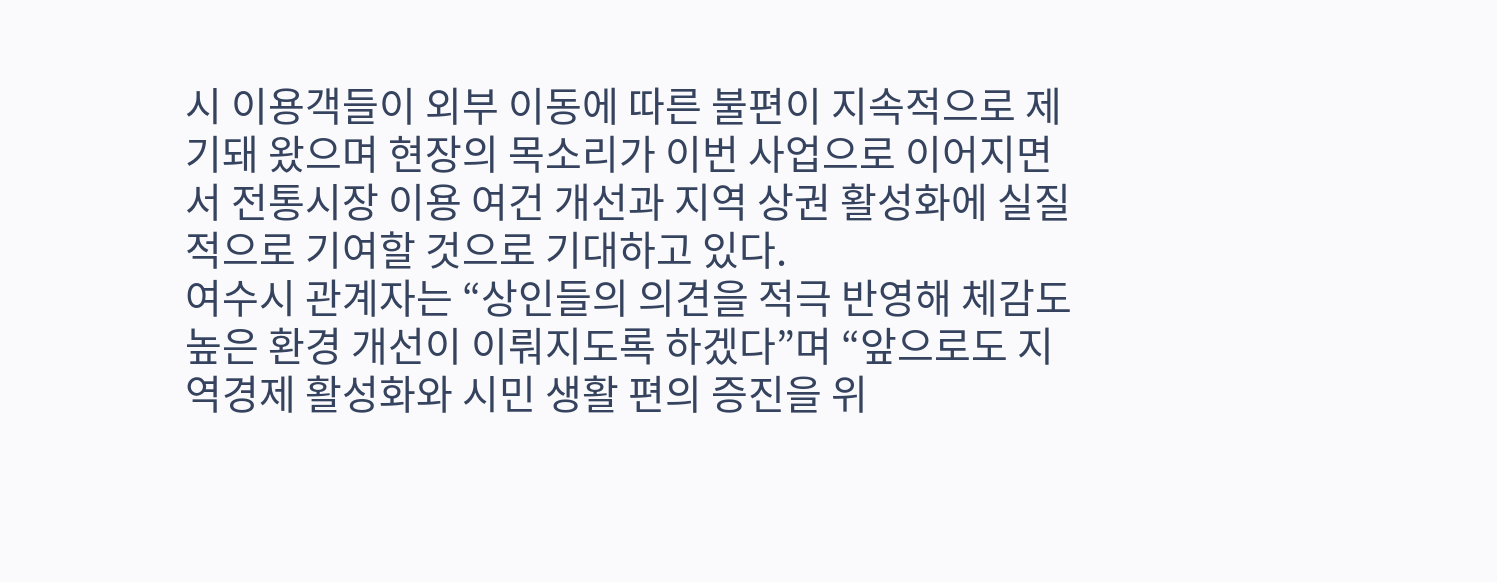시 이용객들이 외부 이동에 따른 불편이 지속적으로 제기돼 왔으며 현장의 목소리가 이번 사업으로 이어지면서 전통시장 이용 여건 개선과 지역 상권 활성화에 실질적으로 기여할 것으로 기대하고 있다.
여수시 관계자는 “상인들의 의견을 적극 반영해 체감도 높은 환경 개선이 이뤄지도록 하겠다”며 “앞으로도 지역경제 활성화와 시민 생활 편의 증진을 위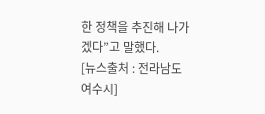한 정책을 추진해 나가겠다”고 말했다.
[뉴스출처 : 전라남도 여수시]